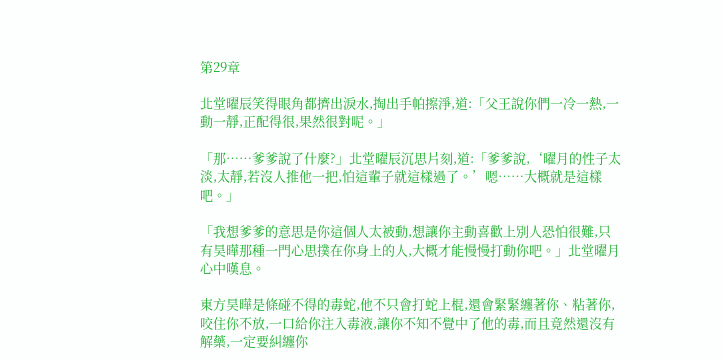第29章

北堂曜辰笑得眼角都擠出淚水,掏出手帕擦淨,道:「父王說你們一冷一熱,一動一靜,正配得很,果然很對呢。」

「那……爹爹說了什麼?」北堂曜辰沉思片刻,道:「爹爹說,‘曜月的性子太淡,太靜,若沒人推他一把,怕這輩子就這樣過了。’嗯……大概就是這樣吧。」

「我想爹爹的意思是你這個人太被動,想讓你主動喜歡上別人恐怕很難,只有昊曄那種一門心思撲在你身上的人,大概才能慢慢打動你吧。」北堂曜月心中嘆息。

東方昊曄是條碰不得的毒蛇,他不只會打蛇上棍,還會緊緊纏著你、粘著你,咬住你不放,一口給你注入毒液,讓你不知不覺中了他的毒,而且竟然還沒有解藥,一定要糾纏你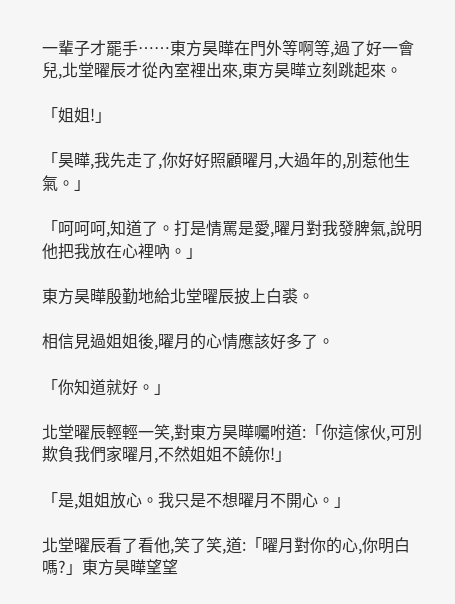一輩子才罷手……東方昊曄在門外等啊等,過了好一會兒,北堂曜辰才從內室裡出來,東方昊曄立刻跳起來。

「姐姐!」

「昊曄,我先走了,你好好照顧曜月,大過年的,別惹他生氣。」

「呵呵呵,知道了。打是情罵是愛,曜月對我發脾氣,說明他把我放在心裡吶。」

東方昊曄殷勤地給北堂曜辰披上白裘。

相信見過姐姐後,曜月的心情應該好多了。

「你知道就好。」

北堂曜辰輕輕一笑,對東方昊曄囑咐道:「你這傢伙,可別欺負我們家曜月,不然姐姐不饒你!」

「是,姐姐放心。我只是不想曜月不開心。」

北堂曜辰看了看他,笑了笑,道:「曜月對你的心,你明白嗎?」東方昊曄望望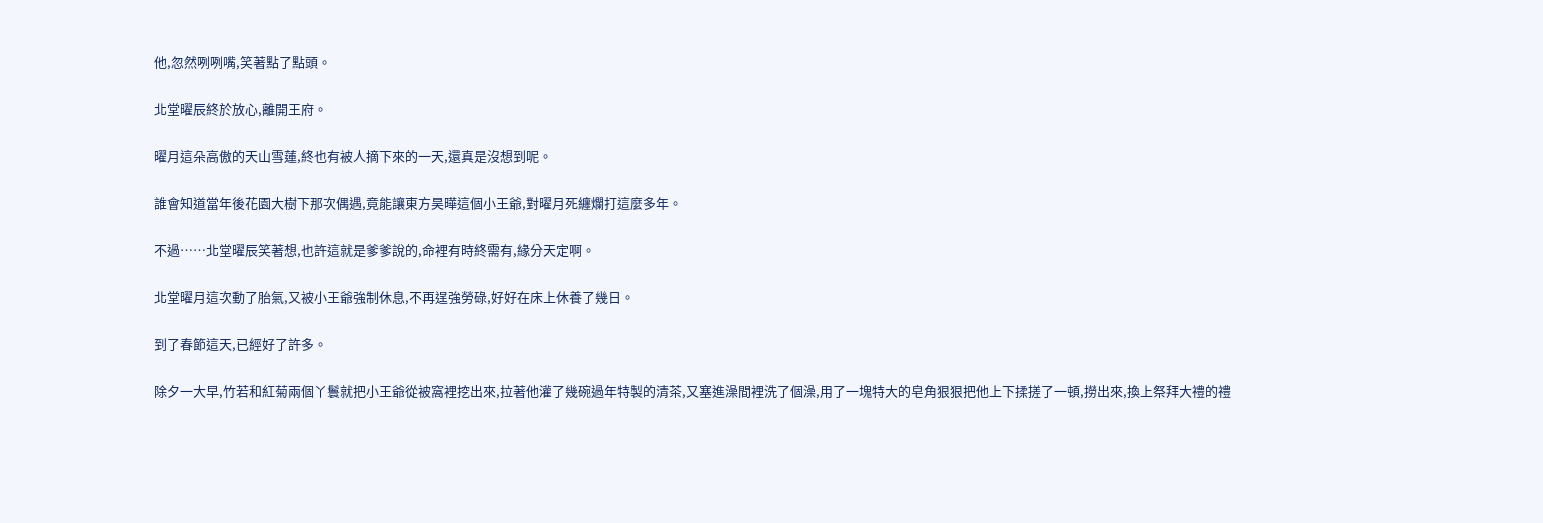他,忽然咧咧嘴,笑著點了點頭。

北堂曜辰終於放心,離開王府。

曜月這朵高傲的天山雪蓮,終也有被人摘下來的一天,還真是沒想到呢。

誰會知道當年後花園大樹下那次偶遇,竟能讓東方昊曄這個小王爺,對曜月死纏爛打這麼多年。

不過……北堂曜辰笑著想,也許這就是爹爹說的,命裡有時終需有,緣分天定啊。

北堂曜月這次動了胎氣,又被小王爺強制休息,不再逞強勞碌,好好在床上休養了幾日。

到了春節這天,已經好了許多。

除夕一大早,竹若和紅菊兩個丫鬟就把小王爺從被窩裡挖出來,拉著他灌了幾碗過年特製的清茶,又塞進澡間裡洗了個澡,用了一塊特大的皂角狠狠把他上下揉搓了一頓,撈出來,換上祭拜大禮的禮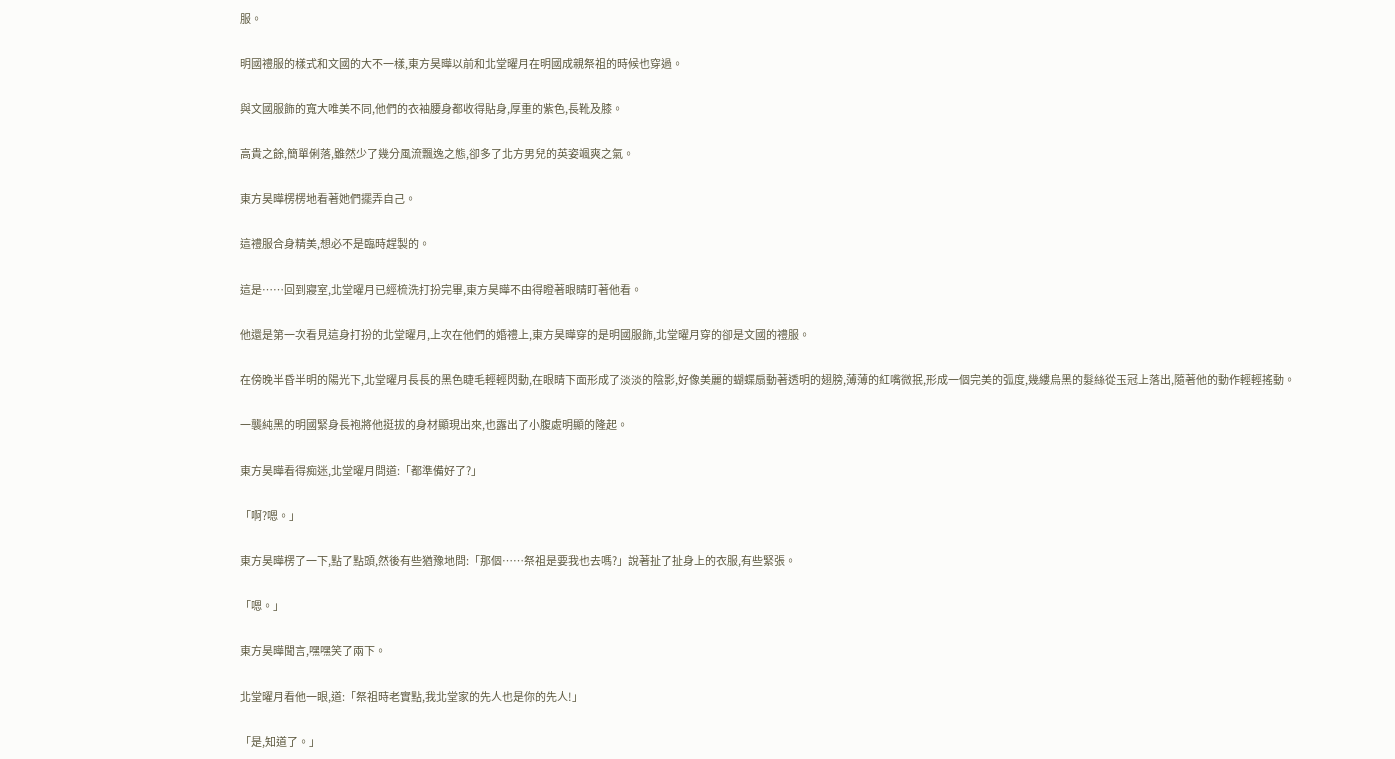服。

明國禮服的樣式和文國的大不一樣,東方昊曄以前和北堂曜月在明國成親祭祖的時候也穿過。

與文國服飾的寬大唯美不同,他們的衣袖腰身都收得貼身,厚重的紫色,長靴及膝。

高貴之餘,簡單俐落,雖然少了幾分風流飄逸之態,卻多了北方男兒的英姿颯爽之氣。

東方昊曄楞楞地看著她們擺弄自己。

這禮服合身精美,想必不是臨時趕製的。

這是……回到寢室,北堂曜月已經梳洗打扮完畢,東方昊曄不由得瞪著眼睛盯著他看。

他還是第一次看見這身打扮的北堂曜月,上次在他們的婚禮上,東方昊曄穿的是明國服飾,北堂曜月穿的卻是文國的禮服。

在傍晚半昏半明的陽光下,北堂曜月長長的黑色睫毛輕輕閃動,在眼睛下面形成了淡淡的陰影,好像美麗的蝴蝶扇動著透明的翅膀,薄薄的紅嘴微抿,形成一個完美的弧度,幾縷烏黑的髮絲從玉冠上落出,隨著他的動作輕輕搖動。

一襲純黑的明國緊身長袍將他挺拔的身材顯現出來,也露出了小腹處明顯的隆起。

東方昊曄看得痴迷,北堂曜月問道:「都準備好了?」

「啊?嗯。」

東方昊曄楞了一下,點了點頭,然後有些猶豫地問:「那個……祭祖是要我也去嗎?」說著扯了扯身上的衣服,有些緊張。

「嗯。」

東方昊曄聞言,嘿嘿笑了兩下。

北堂曜月看他一眼,道:「祭祖時老實點,我北堂家的先人也是你的先人!」

「是,知道了。」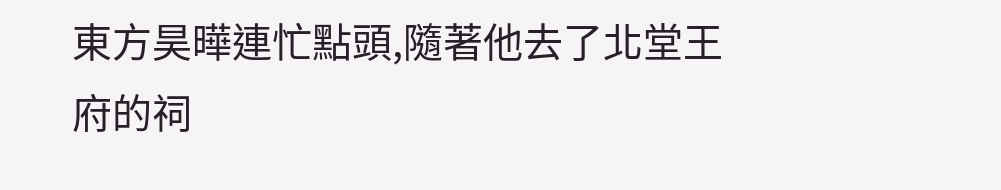東方昊曄連忙點頭,隨著他去了北堂王府的祠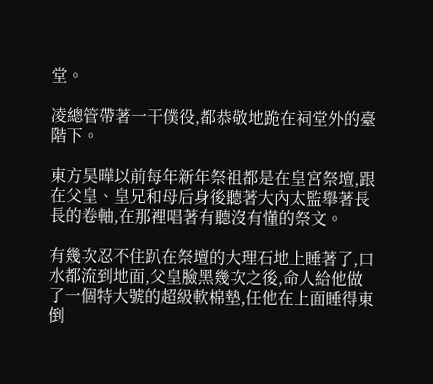堂。

凌總管帶著一干僕役,都恭敬地跪在祠堂外的臺階下。

東方昊曄以前每年新年祭祖都是在皇宮祭壇,跟在父皇、皇兄和母后身後聽著大內太監舉著長長的卷軸,在那裡唱著有聽沒有懂的祭文。

有幾次忍不住趴在祭壇的大理石地上睡著了,口水都流到地面,父皇臉黑幾次之後,命人給他做了一個特大號的超級軟棉墊,任他在上面睡得東倒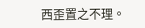西歪置之不理。